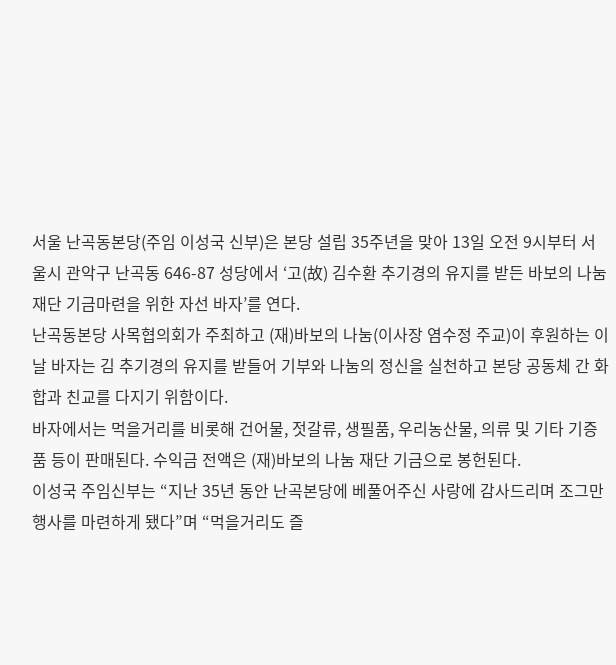서울 난곡동본당(주임 이성국 신부)은 본당 설립 35주년을 맞아 13일 오전 9시부터 서울시 관악구 난곡동 646-87 성당에서 ‘고(故) 김수환 추기경의 유지를 받든 바보의 나눔 재단 기금마련을 위한 자선 바자’를 연다.
난곡동본당 사목협의회가 주최하고 (재)바보의 나눔(이사장 염수정 주교)이 후원하는 이날 바자는 김 추기경의 유지를 받들어 기부와 나눔의 정신을 실천하고 본당 공동체 간 화합과 친교를 다지기 위함이다.
바자에서는 먹을거리를 비롯해 건어물, 젓갈류, 생필품, 우리농산물, 의류 및 기타 기증품 등이 판매된다. 수익금 전액은 (재)바보의 나눔 재단 기금으로 봉헌된다.
이성국 주임신부는 “지난 35년 동안 난곡본당에 베풀어주신 사랑에 감사드리며 조그만 행사를 마련하게 됐다”며 “먹을거리도 즐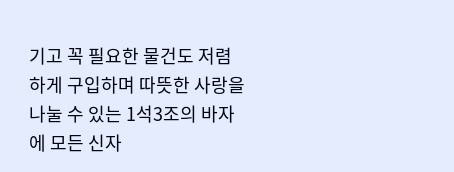기고 꼭 필요한 물건도 저렴하게 구입하며 따뜻한 사랑을 나눌 수 있는 1석3조의 바자에 모든 신자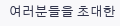여러분들을 초대한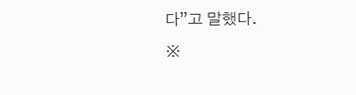다”고 말했다.
※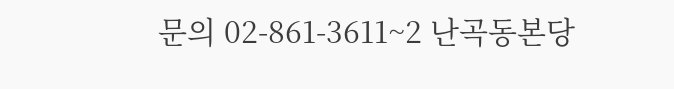문의 02-861-3611~2 난곡동본당